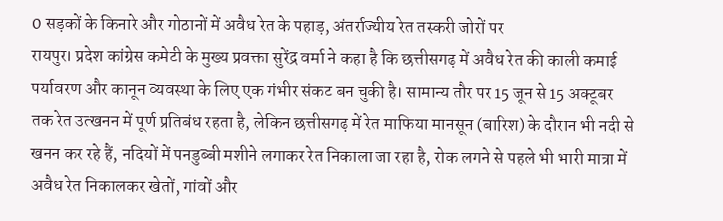0 सड़कों के किनारे और गोठानों में अवैध रेत के पहाड़, अंतर्राज्यीय रेत तस्करी जोरों पर
रायपुर। प्रदेश कांग्रेस कमेटी के मुख्य प्रवक्ता सुरेंद्र वर्मा ने कहा है कि छत्तीसगढ़ में अवैध रेत की काली कमाई पर्यावरण और कानून व्यवस्था के लिए एक गंभीर संकट बन चुकी है। सामान्य तौर पर 15 जून से 15 अक्टूबर तक रेत उत्खनन में पूर्ण प्रतिबंध रहता है, लेकिन छत्तीसगढ़ में रेत माफिया मानसून (बारिश) के दौरान भी नदी से खनन कर रहे हैं, नदियों में पनडुब्बी मशीने लगाकर रेत निकाला जा रहा है, रोक लगने से पहले भी भारी मात्रा में अवैध रेत निकालकर खेतों, गांवों और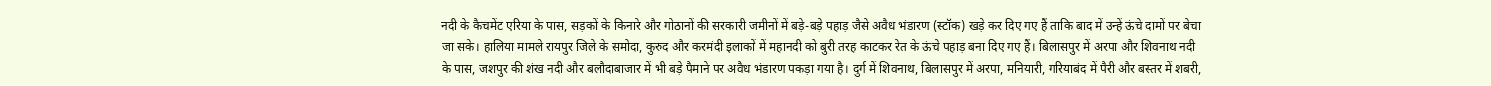नदी के कैचमेंट एरिया के पास, सड़कों के किनारे और गोठानों की सरकारी जमीनों में बड़े-बड़े पहाड़ जैसे अवैध भंडारण (स्टॉक) खड़े कर दिए गए हैं ताकि बाद में उन्हें ऊंचे दामों पर बेचा जा सके। हालिया मामले रायपुर जिले के समोदा, कुरुद और करमंदी इलाकों में महानदी को बुरी तरह काटकर रेत के ऊंचे पहाड़ बना दिए गए हैं। बिलासपुर में अरपा और शिवनाथ नदी के पास, जशपुर की शंख नदी और बलौदाबाजार में भी बड़े पैमाने पर अवैध भंडारण पकड़ा गया है। दुर्ग में शिवनाथ, बिलासपुर में अरपा, मनियारी, गरियाबंद में पैरी और बस्तर में शबरी,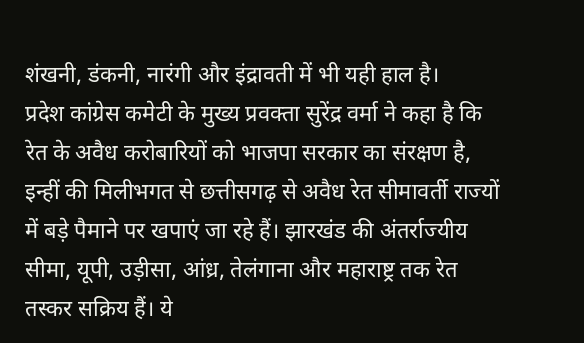शंखनी, डंकनी, नारंगी और इंद्रावती में भी यही हाल है।
प्रदेश कांग्रेस कमेटी के मुख्य प्रवक्ता सुरेंद्र वर्मा ने कहा है कि रेत के अवैध करोबारियों को भाजपा सरकार का संरक्षण है, इन्हीं की मिलीभगत से छत्तीसगढ़ से अवैध रेत सीमावर्ती राज्यों में बड़े पैमाने पर खपाएं जा रहे हैं। झारखंड की अंतर्राज्यीय सीमा, यूपी, उड़ीसा, आंध्र, तेलंगाना और महाराष्ट्र तक रेत तस्कर सक्रिय हैं। ये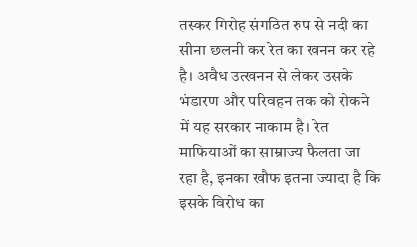तस्कर गिरोह संगठित रुप से नदी का सीना छलनी कर रेत का खनन कर रहे है। अवैध उत्खनन से लेकर उसके भंडारण और परिवहन तक को रोकने में यह सरकार नाकाम है। रेत माफियाओं का साम्राज्य फैलता जा रहा है, इनका खौफ इतना ज्यादा है कि इसके विरोध का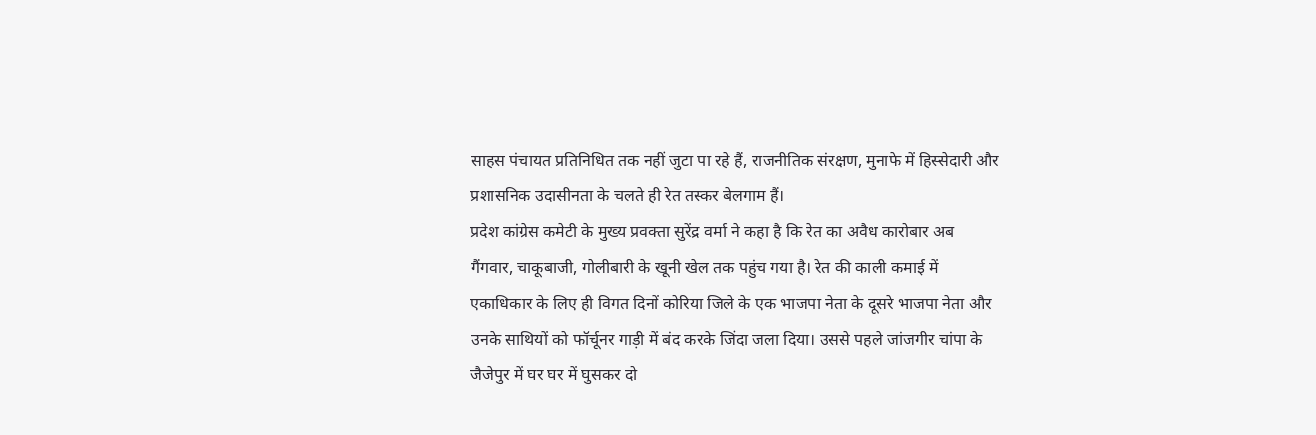साहस पंचायत प्रतिनिधित तक नहीं जुटा पा रहे हैं, राजनीतिक संरक्षण, मुनाफे में हिस्सेदारी और प्रशासनिक उदासीनता के चलते ही रेत तस्कर बेलगाम हैं।
प्रदेश कांग्रेस कमेटी के मुख्य प्रवक्ता सुरेंद्र वर्मा ने कहा है कि रेत का अवैध कारोबार अब गैंगवार, चाकूबाजी, गोलीबारी के खूनी खेल तक पहुंच गया है। रेत की काली कमाई में एकाधिकार के लिए ही विगत दिनों कोरिया जिले के एक भाजपा नेता के दूसरे भाजपा नेता और उनके साथियों को फॉर्चूनर गाड़ी में बंद करके जिंदा जला दिया। उससे पहले जांजगीर चांपा के जैजेपुर में घर घर में घुसकर दो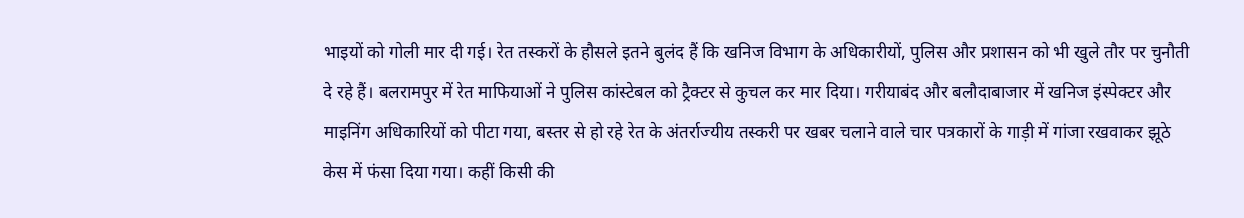भाइयों को गोली मार दी गई। रेत तस्करों के हौसले इतने बुलंद हैं कि खनिज विभाग के अधिकारीयों, पुलिस और प्रशासन को भी खुले तौर पर चुनौती दे रहे हैं। बलरामपुर में रेत माफियाओं ने पुलिस कांस्टेबल को ट्रैक्टर से कुचल कर मार दिया। गरीयाबंद और बलौदाबाजार में खनिज इंस्पेक्टर और माइनिंग अधिकारियों को पीटा गया, बस्तर से हो रहे रेत के अंतर्राज्यीय तस्करी पर खबर चलाने वाले चार पत्रकारों के गाड़ी में गांजा रखवाकर झूठे केस में फंसा दिया गया। कहीं किसी की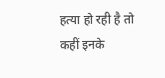हत्या हो रही है तो कहीं इनके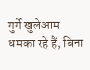गुर्गे खुलेआम धमका रहे हैं, बिना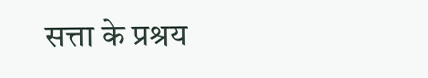सत्ता के प्रश्रय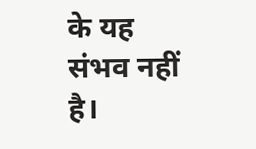के यह संभव नहीं है।